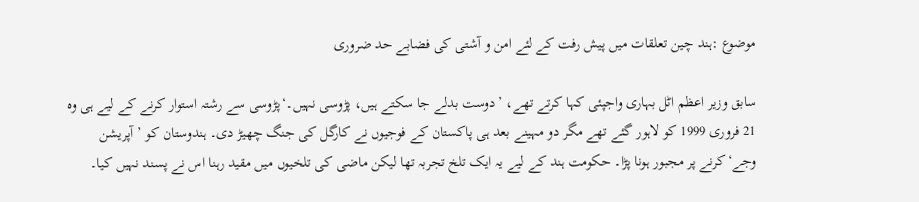موضوع :ہند چین تعلقات میں پیش رفت کے لئے امن و آشتی کی فضابے حد ضروری

سابق وزیر اعظم اٹل بہاری واجپئی کہا کرتے تھے، ’دوست بدلے جا سکتے ہیں، پڑوسی نہیں۔‘پڑوسی سے رشتہ استوار کرنے کے لیے ہی وہ 21 فروری 1999 کو لاہور گئے تھے مگر دو مہینے بعد ہی پاکستان کے فوجیوں نے کارگل کی جنگ چھیڑ دی۔ ہندوستان کو ’آپریشن وجے‘کرنے پر مجبور ہونا پڑا۔ حکومت ہند کے لیے یہ ایک تلخ تجربہ تھا لیکن ماضی کی تلخیوں میں مقید رہنا اس نے پسند نہیں کیا۔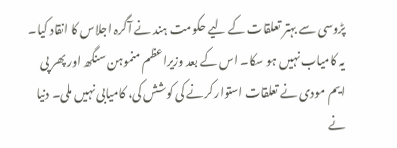پڑوسی سے بہتر تعلقات کے لیے حکومت ہند نے آگرہ اجلاس کا انقاد کیا۔ یہ کامیاب نہیں ہو سکا۔ اس کے بعد وزیراعظم منموہن سنگھ اور پھر پی ایم مودی نے تعلقات استوار کرنے کی کوشش کی، کامیابی نہیں ملی۔ دنیا نے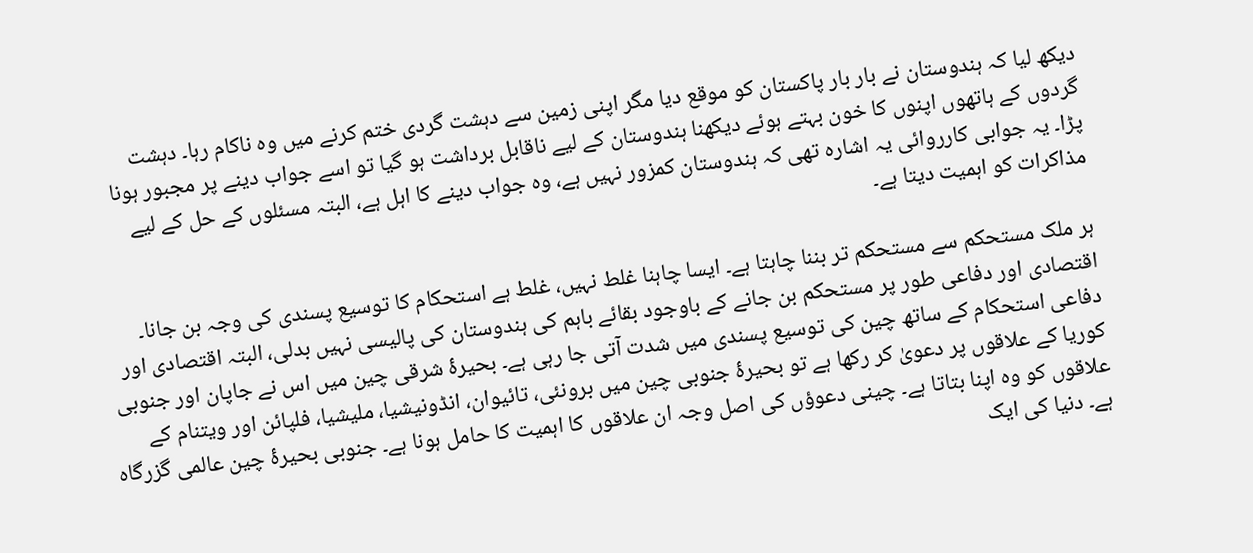دیکھ لیا کہ ہندوستان نے بار بار پاکستان کو موقع دیا مگر اپنی زمین سے دہشت گردی ختم کرنے میں وہ ناکام رہا۔ دہشت گردوں کے ہاتھوں اپنوں کا خون بہتے ہوئے دیکھنا ہندوستان کے لیے ناقابل برداشت ہو گیا تو اسے جواب دینے پر مجبور ہونا پڑا۔ یہ جوابی کارروائی یہ اشارہ تھی کہ ہندوستان کمزور نہیں ہے، وہ جواب دینے کا اہل ہے، البتہ مسئلوں کے حل کے لیے مذاکرات کو اہمیت دیتا ہے۔

ہر ملک مستحکم سے مستحکم تر بننا چاہتا ہے۔ ایسا چاہنا غلط نہیں، غلط ہے استحکام کا توسیع پسندی کی وجہ بن جانا۔ اقتصادی اور دفاعی طور پر مستحکم بن جانے کے باوجود بقائے باہم کی ہندوستان کی پالیسی نہیں بدلی، البتہ اقتصادی اور دفاعی استحکام کے ساتھ چین کی توسیع پسندی میں شدت آتی جا رہی ہے۔ بحیرۂ شرقی چین میں اس نے جاپان اور جنوبی کوریا کے علاقوں پر دعویٰ کر رکھا ہے تو بحیرۂ جنوبی چین میں برونئی، تائیوان، انڈونیشیا، ملیشیا، فلپائن اور ویتنام کے علاقوں کو وہ اپنا بتاتا ہے۔ چینی دعوؤں کی اصل وجہ ان علاقوں کا اہمیت کا حامل ہونا ہے۔ جنوبی بحیرۂ چین عالمی گزرگاہ ہے۔ دنیا کی ایک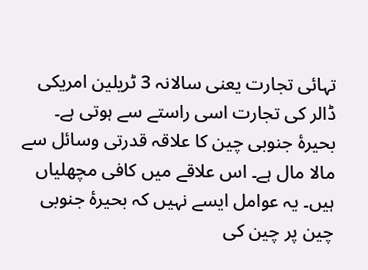تہائی تجارت یعنی سالانہ 3 ٹریلین امریکی ڈالر کی تجارت اسی راستے سے ہوتی ہے۔ بحیرۂ جنوبی چین کا علاقہ قدرتی وسائل سے مالا مال ہے۔ اس علاقے میں کافی مچھلیاں ہیں۔ یہ عوامل ایسے نہیں کہ بحیرۂ جنوبی چین پر چین کی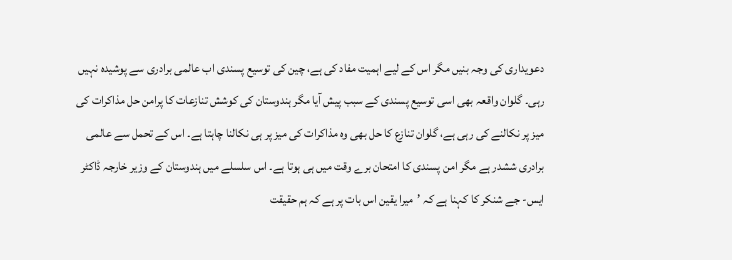دعویداری کی وجہ بنیں مگر اس کے لیے اہمیت مفاد کی ہے، چین کی توسیع پسندی اب عالمی برادری سے پوشیدہ نہیں رہی۔ گلوان واقعہ بھی اسی توسیع پسندی کے سبب پیش آیا مگر ہندوستان کی کوشش تنازعات کا پرامن حل مذاکرات کی میز پر نکالنے کی رہی ہے، گلوان تنازع کا حل بھی وہ مذاکرات کی میز پر ہی نکالنا چاہتا ہے۔ اس کے تحمل سے عالمی برادری ششدر ہے مگر امن پسندی کا امتحان برے وقت میں ہی ہوتا ہے۔ اس سلسلے میں ہندوستان کے وزیر خارجہ ڈاکٹر ایس- جے شنکر کا کہنا ہے کہ ’میرا یقین اس بات پر ہے کہ ہم حقیقت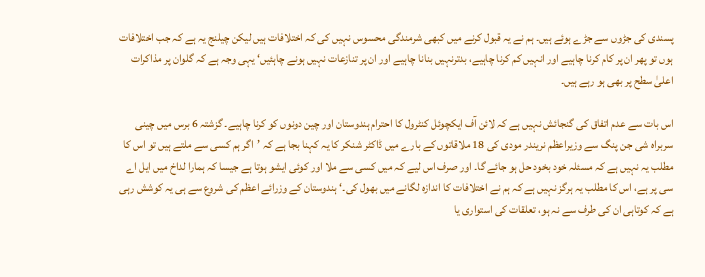پسندی کی جڑوں سے جڑے ہوئے ہیں۔ ہم نے یہ قبول کرنے میں کبھی شرمندگی محسوس نہیں کی کہ اختلافات ہیں لیکن چیلنج یہ ہے کہ جب اختلافات ہوں تو پھر ان پر کام کرنا چاہیے اور انہیں کم کرنا چاہیے، بدترنہیں بنانا چاہیے اور ان پر تنازعات نہیں ہونے چاہئیں‘ یہی وجہ ہے کہ گلوان پر مذاکرات اعلیٰ سطح پر بھی ہو رہے ہیں۔

اس بات سے عدم اتفاق کی گنجائش نہیں ہے کہ لائن آف ایکچوئل کنٹرول کا احترام ہندوستان اور چین دونوں کو کرنا چاہیے۔ گزشتہ 6 برس میں چینی سربراہ شی جن پنگ سے وزیراعظم نریندر مودی کی 18 ملاقاتوں کے بارے میں ڈاکٹر شنکر کا یہ کہنا بجا ہے کہ ’اگر ہم کسی سے ملتے ہیں تو اس کا مطلب یہ نہیں ہے کہ مسئلہ خود بخود حل ہو جائے گا۔ اور صرف اس لیے کہ میں کسی سے ملا اور کوئی ایشو ہوتا ہے جیسا کہ ہمارا لداخ میں ایل اے سی پر ہے، اس کا مطلب یہ ہرگز نہیں ہے کہ ہم نے اختلافات کا اندازہ لگانے میں بھول کی۔‘ ہندوستان کے وزرائے اعظم کی شروع سے ہی یہ کوشش رہی ہے کہ کوتاہی ان کی طرف سے نہ ہو، تعلقات کی استواری یا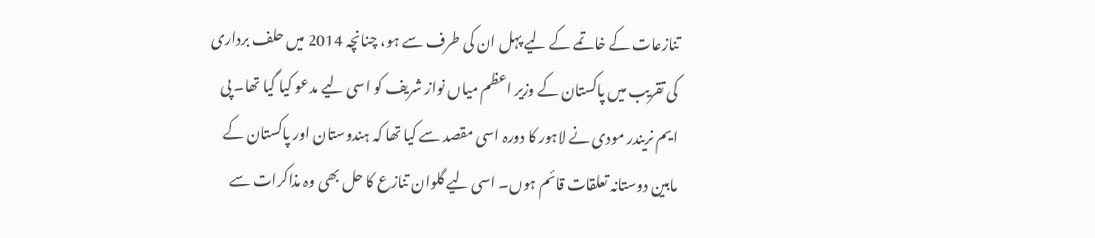تنازعات کے خاتمے کے لیے پہل ان کی طرف سے ہو، چنانچہ 2014 میں حلف برداری کی تقریب میں پاکستان کے وزیر اعظم میاں نواز شریف کو اسی لیے مدعو کیا گیا تھا۔ پی ایم نریندر مودی نے لاہور کا دورہ اسی مقصد سے کیا تھا کہ ہندوستان اور پاکستان کے مابین دوستانہ تعلقات قائم ہوں۔ اسی لیے گلوان تنازع کا حل بھی وہ مذاکرات سے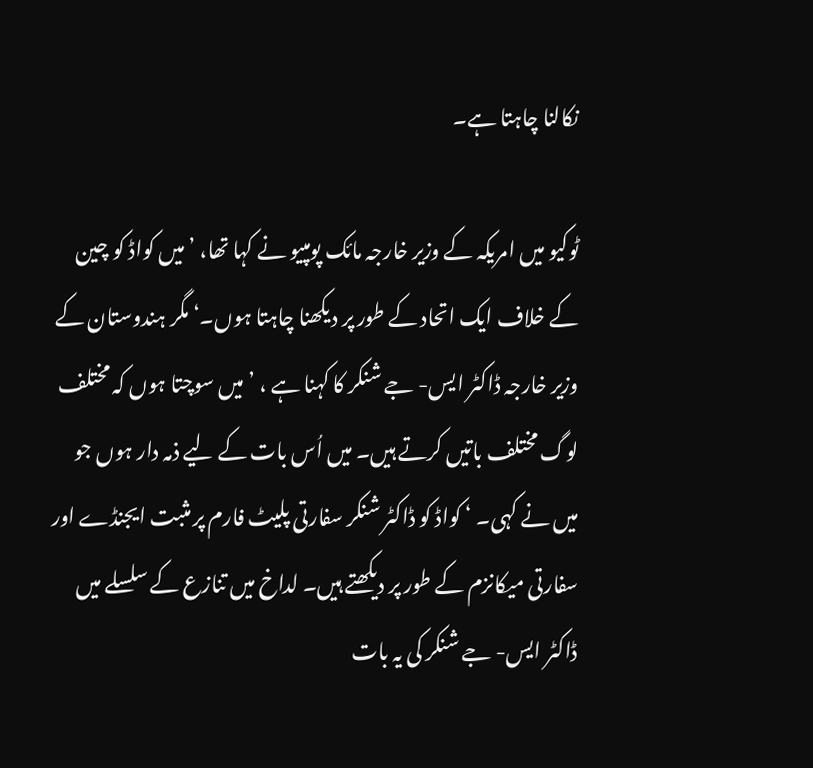نکالنا چاہتا ہے۔

ٹوکیو میں امریکہ کے وزیر خارجہ مائک پومپیو نے کہا تھا، ’میں کواڈ کو چین کے خلاف ایک اتحاد کے طور پر دیکھنا چاہتا ہوں۔‘ مگر ہندوستان کے وزیر خارجہ ڈاکٹر ایس- جے شنکر کا کہنا ہے ، ’میں سوچتا ہوں کہ مختلف لوگ مختلف باتیں کرتے ہیں۔ میں اُس بات کے لیے ذمہ دار ہوں جو میں نے کہی۔ ‘ کواڈ کو ڈاکٹر شنکر سفارتی پلیٹ فارم پر مثبت ایجنڈے اور سفارتی میکانزم کے طور پر دیکھتے ہیں۔ لداخ میں تنازع کے سلسلے میں ڈاکٹر ایس- جے شنکر کی یہ بات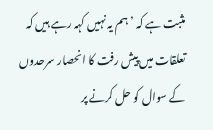مثبت ہے کہ ’ہم یہ نہیں کہہ رہے ہیں کہ تعلقات میں پیش رفت کا انحصار سرحدوں کے سوال کو حل کرنے پر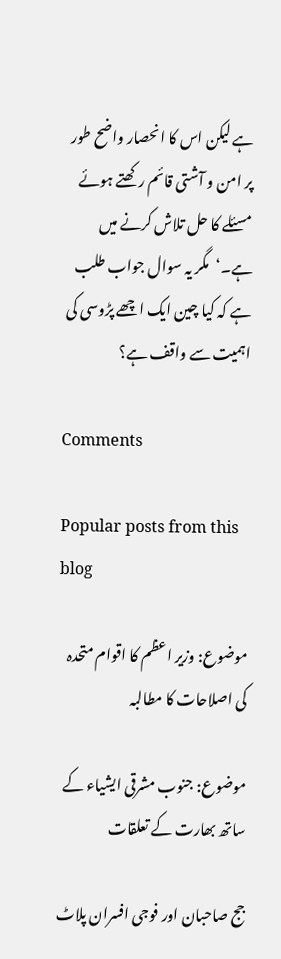ہے لیکن اس کا انحصار واضح طور پر امن و آشتی قائم رکھتے ہوئے مسئلے کا حل تلاش کرنے میں ہے۔‘مگر یہ سوال جواب طلب ہے کہ کیا چین ایک اچھے پڑوسی کی اہمیت سے واقف ہے؟

Comments

Popular posts from this blog

موضوع: وزیر اعظم کا اقوام متحدہ کی اصلاحات کا مطالبہ

موضوع: جنوب مشرقی ایشیاء کے ساتھ بھارت کے تعلقات

جج صاحبان اور فوجی افسران پلاٹ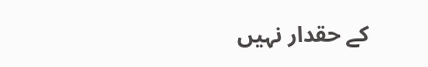کے حقدار نہیں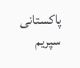پاکستانی سپریم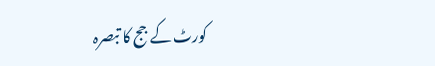کورٹ کے جج کا تبصرہ